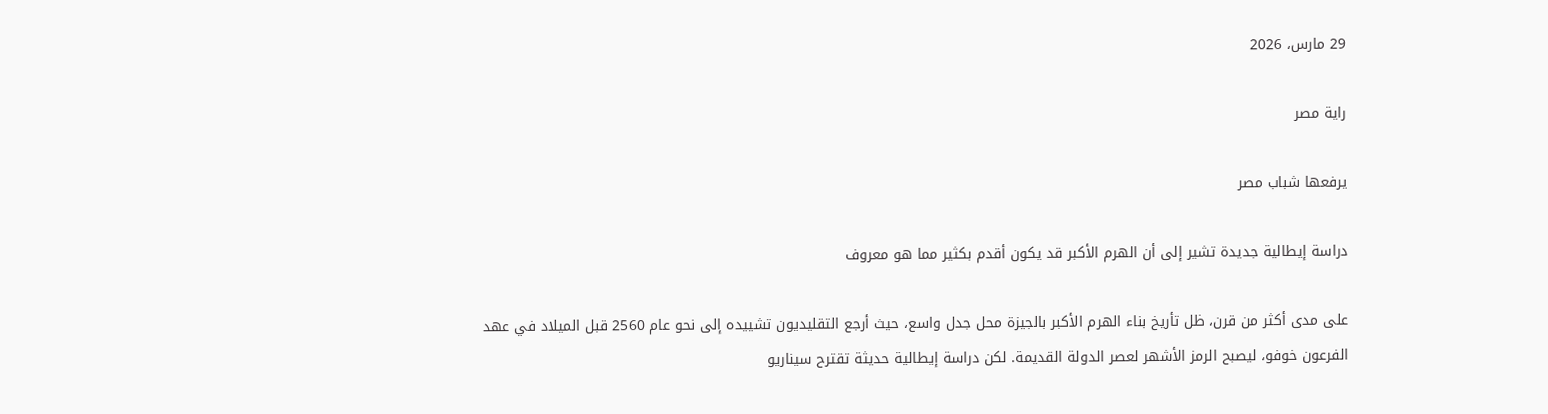29 مارس، 2026

راية مصر

يرفعها شباب مصر

دراسة إيطالية جديدة تشير إلى أن الهرم الأكبر قد يكون أقدم بكثير مما هو معروف

على مدى أكثر من قرن، ظل تأريخ بناء الهرم الأكبر بالجيزة محل جدل واسع، حيث أرجع التقليديون تشييده إلى نحو عام 2560 قبل الميلاد في عهد الفرعون خوفو، ليصبح الرمز الأشهر لعصر الدولة القديمة. لكن دراسة إيطالية حديثة تقترح سيناريو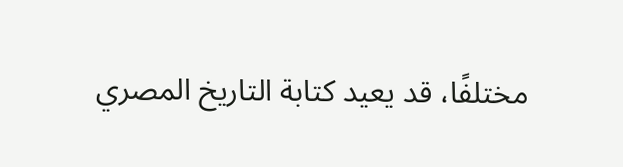مختلفًا، قد يعيد كتابة التاريخ المصري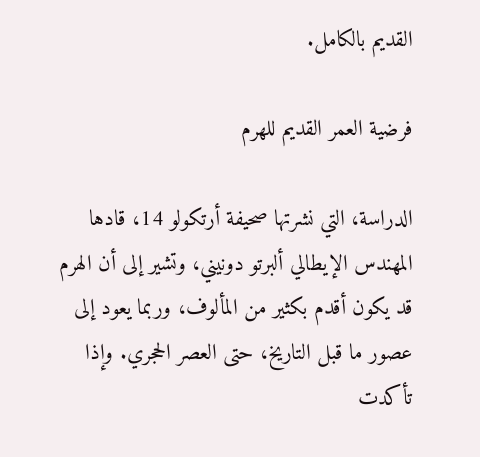القديم بالكامل.

فرضية العمر القديم للهرم

الدراسة، التي نشرتها صحيفة أرتكولو 14، قادها المهندس الإيطالي ألبرتو دونيني، وتشير إلى أن الهرم قد يكون أقدم بكثير من المألوف، وربما يعود إلى عصور ما قبل التاريخ، حتى العصر الحجري. وإذا تأكدت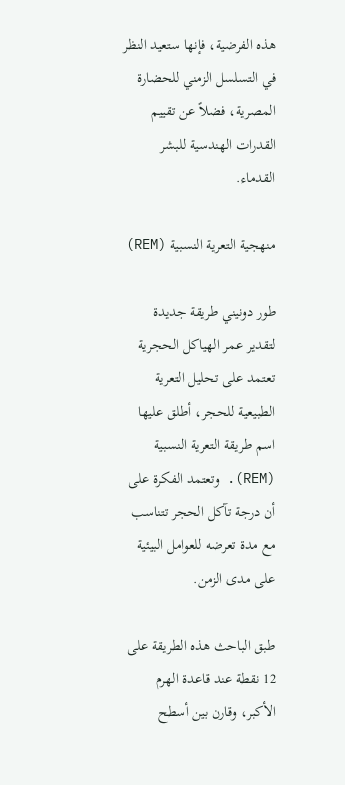هذه الفرضية، فإنها ستعيد النظر في التسلسل الزمني للحضارة المصرية، فضلاً عن تقييم القدرات الهندسية للبشر القدماء.

منهجية التعرية النسبية (REM)

طور دونيني طريقة جديدة لتقدير عمر الهياكل الحجرية تعتمد على تحليل التعرية الطبيعية للحجر، أطلق عليها اسم طريقة التعرية النسبية (REM). وتعتمد الفكرة على أن درجة تآكل الحجر تتناسب مع مدة تعرضه للعوامل البيئية على مدى الزمن.

طبق الباحث هذه الطريقة على 12 نقطة عند قاعدة الهرم الأكبر، وقارن بين أسطح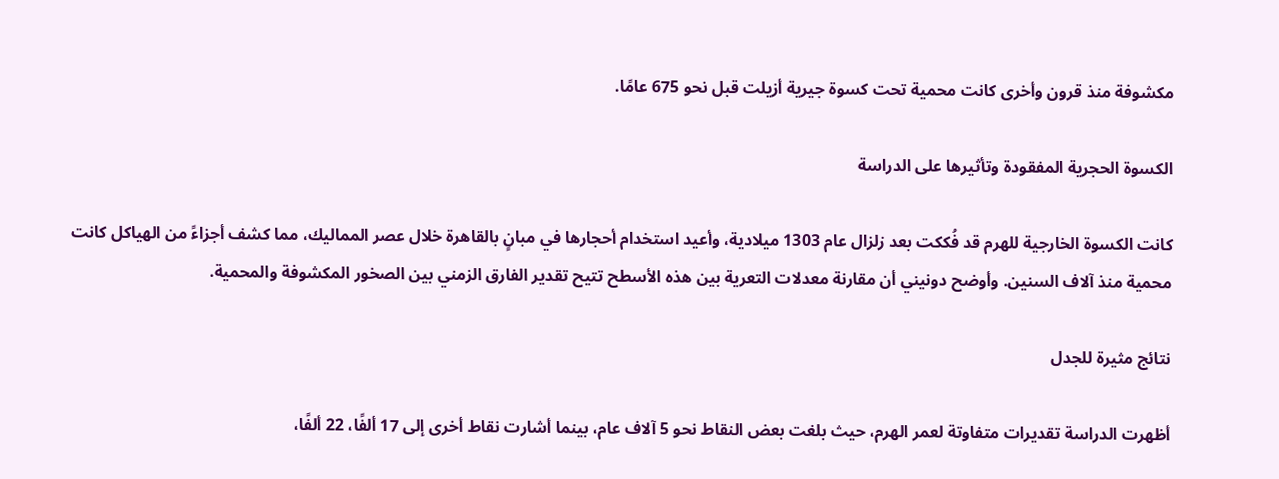مكشوفة منذ قرون وأخرى كانت محمية تحت كسوة جيرية أزيلت قبل نحو 675 عامًا.

الكسوة الحجرية المفقودة وتأثيرها على الدراسة

كانت الكسوة الخارجية للهرم قد فُككت بعد زلزال عام 1303 ميلادية، وأعيد استخدام أحجارها في مبانٍ بالقاهرة خلال عصر المماليك، مما كشف أجزاءً من الهياكل كانت محمية منذ آلاف السنين. وأوضح دونيني أن مقارنة معدلات التعرية بين هذه الأسطح تتيح تقدير الفارق الزمني بين الصخور المكشوفة والمحمية.

نتائج مثيرة للجدل

أظهرت الدراسة تقديرات متفاوتة لعمر الهرم، حيث بلغت بعض النقاط نحو 5 آلاف عام، بينما أشارت نقاط أخرى إلى 17 ألفًا، 22 ألفًا،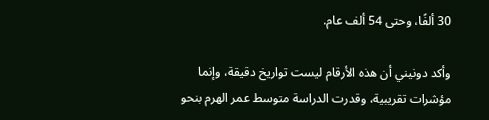30 ألفًا، وحتى 54 ألف عام.

وأكد دونيني أن هذه الأرقام ليست تواريخ دقيقة، وإنما مؤشرات تقريبية، وقدرت الدراسة متوسط عمر الهرم بنحو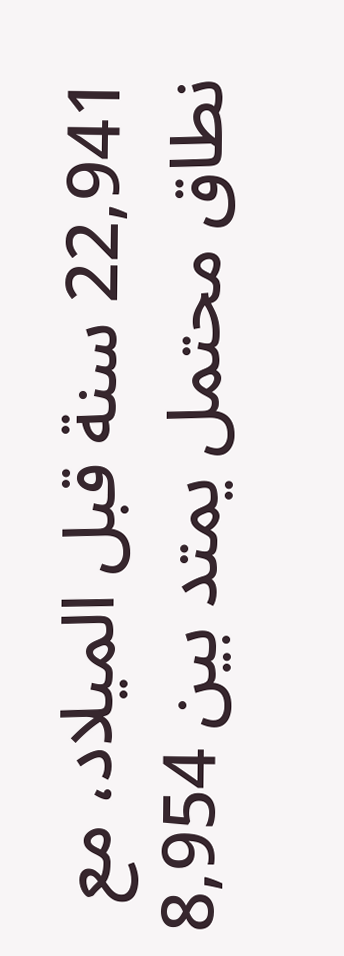22,941 سنة قبل الميلاد، مع نطاق محتمل يمتد بين 8,954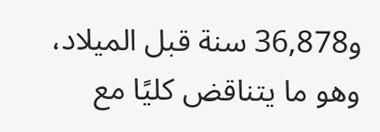و36,878 سنة قبل الميلاد، وهو ما يتناقض كليًا مع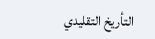التأريخ التقليدي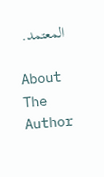المعتمد.

About The Author